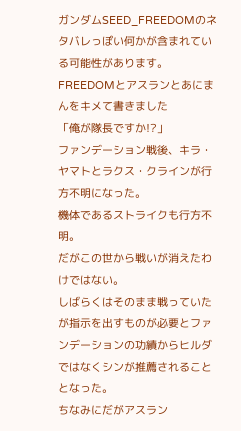ガンダムSEED_FREEDOMのネタバレっぽい何かが含まれている可能性があります。
FREEDOMとアスランとあにまんをキメて書きました
「俺が隊長ですか!?」
ファンデーション戦後、キラ・ヤマトとラクス・クラインが行方不明になった。
機体であるストライクも行方不明。
だがこの世から戦いが消えたわけではない。
しばらくはそのまま戦っていたが指示を出すものが必要とファンデーションの功績からヒルダではなくシンが推薦されることとなった。
ちなみにだがアスラン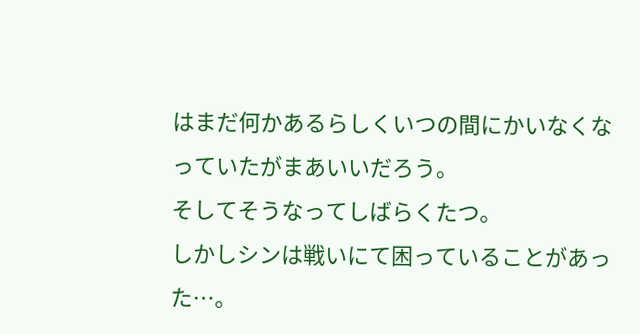はまだ何かあるらしくいつの間にかいなくなっていたがまあいいだろう。
そしてそうなってしばらくたつ。
しかしシンは戦いにて困っていることがあった…。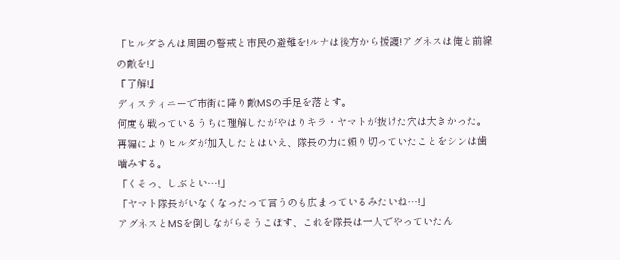「ヒルダさんは周囲の警戒と市民の避難を!ルナは後方から援護!アグネスは俺と前線の敵を!」
『了解!』
ディスティニーで市街に降り敵MSの手足を落とす。
何度も戦っているうちに理解したがやはりキラ・ヤマトが抜けた穴は大きかった。
再編によりヒルダが加入したとはいえ、隊長の力に頼り切っていたことをシンは歯噛みする。
「くそっ、しぶとい…!」
「ヤマト隊長がいなくなったって言うのも広まっているみたいね…!」
アグネスとMSを倒しながらそうこぼす、これを隊長は一人でやっていたん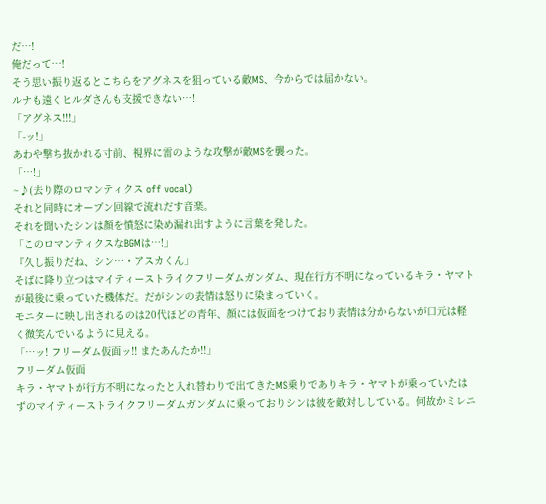だ…!
俺だって…!
そう思い振り返るとこちらをアグネスを狙っている敵MS、今からでは届かない。
ルナも遠くヒルダさんも支援できない…!
「アグネス!!!」
「-ッ!」
あわや撃ち抜かれる寸前、視界に雷のような攻撃が敵MSを襲った。
「…!」
~♪(去り際のロマンティクス off vocal)
それと同時にオープン回線で流れだす音楽。
それを聞いたシンは顔を憤怒に染め漏れ出すように言葉を発した。
「このロマンティクスなBGMは…!」
『久し振りだね、シン…・アスカくん」
そばに降り立つはマイティーストライクフリーダムガンダム、現在行方不明になっているキラ・ヤマトが最後に乗っていた機体だ。だがシンの表情は怒りに染まっていく。
モニターに映し出されるのは20代ほどの青年、顔には仮面をつけており表情は分からないが口元は軽く微笑んでいるように見える。
「…ッ! フリーダム仮面ッ!! またあんたか!!」
フリーダム仮面
キラ・ヤマトが行方不明になったと入れ替わりで出てきたMS乗りでありキラ・ヤマトが乗っていたはずのマイティーストライクフリーダムガンダムに乗っておりシンは彼を敵対ししている。何故かミレニ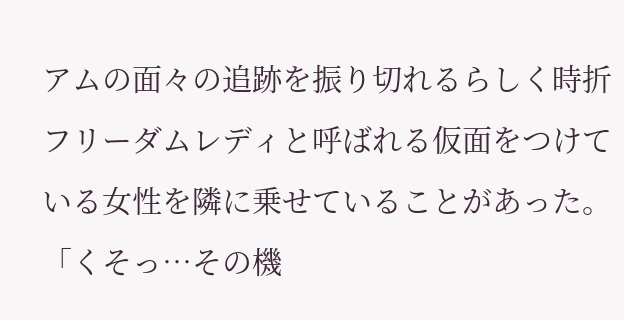アムの面々の追跡を振り切れるらしく時折フリーダムレディと呼ばれる仮面をつけている女性を隣に乗せていることがあった。
「くそっ…その機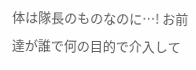体は隊長のものなのに…! お前達が誰で何の目的で介入して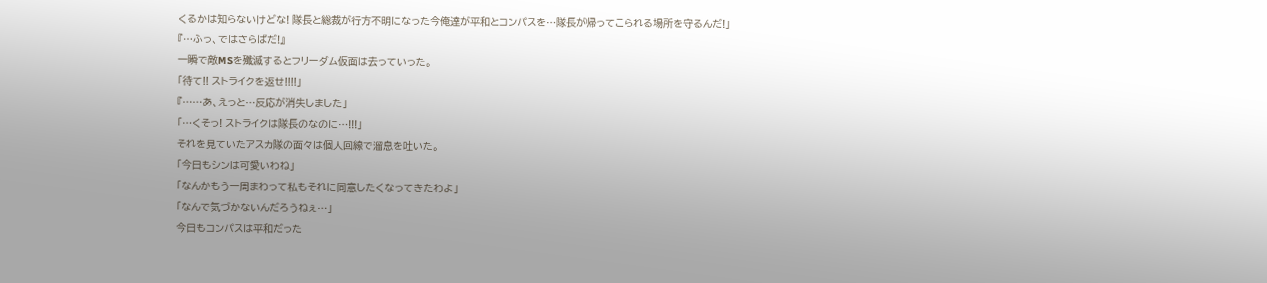くるかは知らないけどな! 隊長と総裁が行方不明になった今俺達が平和とコンパスを…隊長が帰ってこられる場所を守るんだ!」
『…ふっ、ではさらばだ!』
一瞬で敵MSを殲滅するとフリーダム仮面は去っていった。
「待て!! ストライクを返せ!!!!」
『……あ、えっと…反応が消失しました」
「…くそっ! ストライクは隊長のなのに…!!!」
それを見ていたアスカ隊の面々は個人回線で溜息を吐いた。
「今日もシンは可愛いわね」
「なんかもう一周まわって私もそれに同意したくなってきたわよ」
「なんで気づかないんだろうねぇ…」
今日もコンパスは平和だった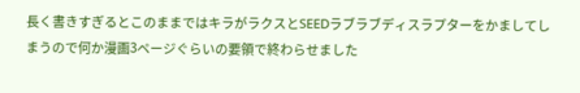長く書きすぎるとこのままではキラがラクスとSEEDラブラブディスラプターをかましてしまうので何か漫画3ページぐらいの要領で終わらせました